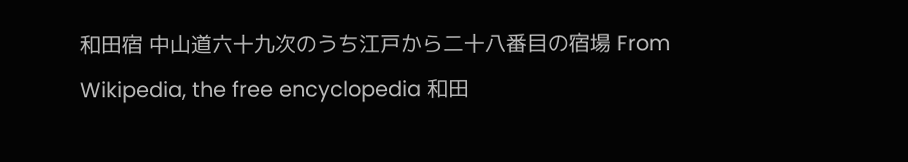和田宿 中山道六十九次のうち江戸から二十八番目の宿場 From Wikipedia, the free encyclopedia 和田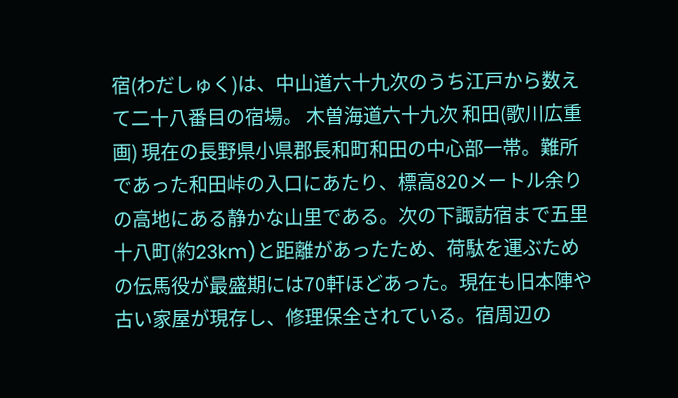宿(わだしゅく)は、中山道六十九次のうち江戸から数えて二十八番目の宿場。 木曽海道六十九次 和田(歌川広重画) 現在の長野県小県郡長和町和田の中心部一帯。難所であった和田峠の入口にあたり、標高820メートル余りの高地にある静かな山里である。次の下諏訪宿まで五里十八町(約23km)と距離があったため、荷駄を運ぶための伝馬役が最盛期には70軒ほどあった。現在も旧本陣や古い家屋が現存し、修理保全されている。宿周辺の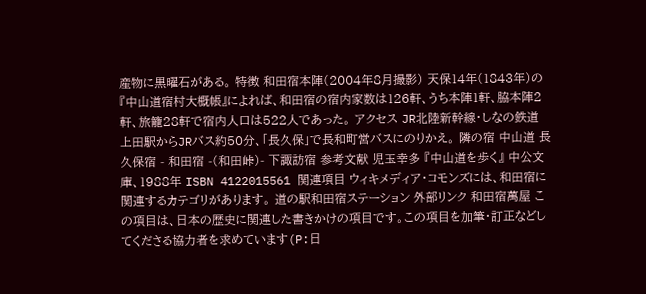産物に黒曜石がある。 特徴 和田宿本陣(2004年8月撮影) 天保14年(1843年)の『中山道宿村大概帳』によれば、和田宿の宿内家数は126軒、うち本陣1軒、脇本陣2軒、旅籠28軒で宿内人口は522人であった。 アクセス JR北陸新幹線・しなの鉄道 上田駅からJRバス約50分、「長久保」で長和町営バスにのりかえ。 隣の宿 中山道 長久保宿 - 和田宿 -(和田峠)- 下諏訪宿 参考文献 児玉幸多 『中山道を歩く』 中公文庫、1988年 ISBN 4122015561 関連項目 ウィキメディア・コモンズには、和田宿に関連するカテゴリがあります。 道の駅和田宿ステーション 外部リンク 和田宿萬屋 この項目は、日本の歴史に関連した書きかけの項目です。この項目を加筆・訂正などしてくださる協力者を求めています(P:日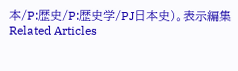本/P:歴史/P:歴史学/PJ日本史)。表示編集 Related Articles